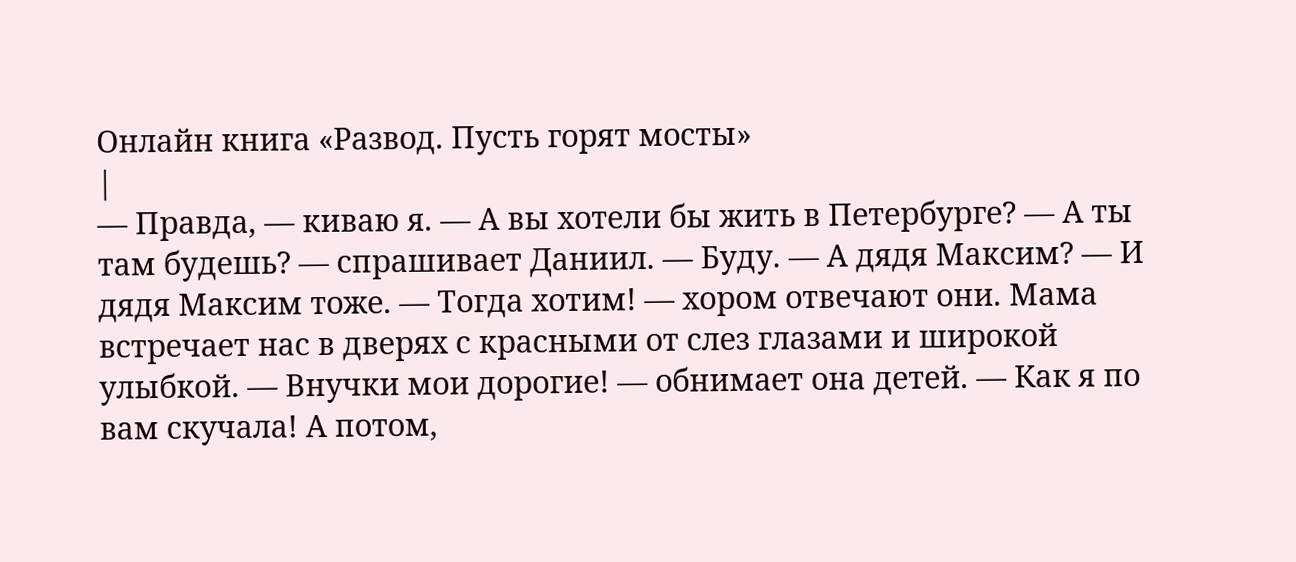Онлайн книга «Развод. Пусть горят мосты»
|
— Правда, — киваю я. — А вы хотели бы жить в Петербурге? — А ты там будешь? — спрашивает Даниил. — Буду. — А дядя Максим? — И дядя Максим тоже. — Тогда хотим! — хором отвечают они. Мама встречает нас в дверях с красными от слез глазами и широкой улыбкой. — Внучки мои дорогие! — обнимает она детей. — Как я по вам скучала! А потом,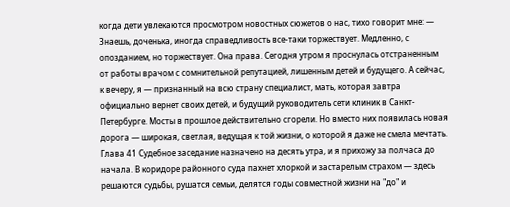когда дети увлекаются просмотром новостных сюжетов о нас, тихо говорит мне: — Знаешь, доченька, иногда справедливость все-таки торжествует. Медленно, с опозданием, но торжествует. Она права. Сегодня утром я проснулась отстраненным от работы врачом с сомнительной репутацией, лишенным детей и будущего. А сейчас, к вечеру, я — признанный на всю страну специалист, мать, которая завтра официально вернет своих детей, и будущий руководитель сети клиник в Санкт-Петербурге. Мосты в прошлое действительно сгорели. Но вместо них появилась новая дорога — широкая, светлая, ведущая к той жизни, о которой я даже не смела мечтать. Глава 41 Судебное заседание назначено на десять утра, и я прихожу за полчаса до начала. В коридоре районного суда пахнет хлоркой и застарелым страхом — здесь решаются судьбы, рушатся семьи, делятся годы совместной жизни на "до" и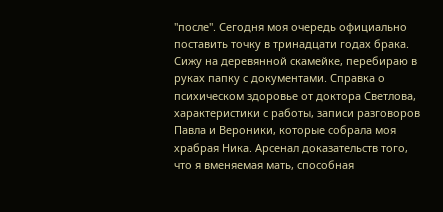"после". Сегодня моя очередь официально поставить точку в тринадцати годах брака. Сижу на деревянной скамейке, перебираю в руках папку с документами. Справка о психическом здоровье от доктора Светлова, характеристики с работы, записи разговоров Павла и Вероники, которые собрала моя храбрая Ника. Арсенал доказательств того, что я вменяемая мать, способная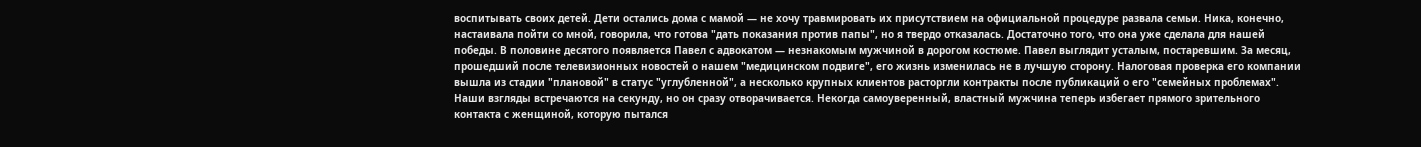воспитывать своих детей. Дети остались дома с мамой — не хочу травмировать их присутствием на официальной процедуре развала семьи. Ника, конечно, настаивала пойти со мной, говорила, что готова "дать показания против папы", но я твердо отказалась. Достаточно того, что она уже сделала для нашей победы. В половине десятого появляется Павел с адвокатом — незнакомым мужчиной в дорогом костюме. Павел выглядит усталым, постаревшим. За месяц, прошедший после телевизионных новостей о нашем "медицинском подвиге", его жизнь изменилась не в лучшую сторону. Налоговая проверка его компании вышла из стадии "плановой" в статус "углубленной", а несколько крупных клиентов расторгли контракты после публикаций о его "семейных проблемах". Наши взгляды встречаются на секунду, но он сразу отворачивается. Некогда самоуверенный, властный мужчина теперь избегает прямого зрительного контакта с женщиной, которую пытался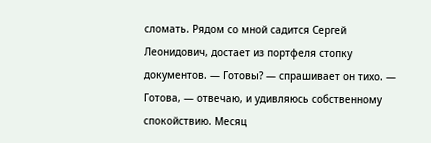сломать. Рядом со мной садится Сергей Леонидович, достает из портфеля стопку документов. — Готовы? — спрашивает он тихо. — Готова, — отвечаю, и удивляюсь собственному спокойствию. Месяц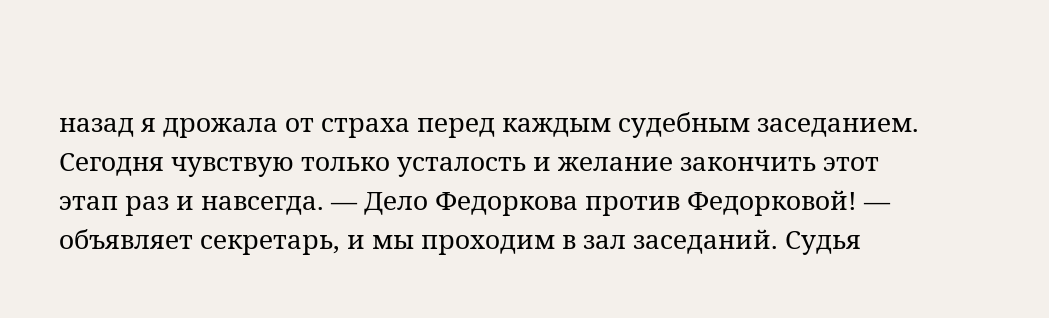назад я дрожала от страха перед каждым судебным заседанием. Сегодня чувствую только усталость и желание закончить этот этап раз и навсегда. — Дело Федоркова против Федорковой! — объявляет секретарь, и мы проходим в зал заседаний. Судья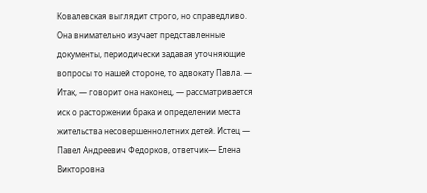Ковалевская выглядит строго, но справедливо. Она внимательно изучает представленные документы, периодически задавая уточняющие вопросы то нашей стороне, то адвокату Павла. — Итак, — говорит она наконец, — рассматривается иск о расторжении брака и определении места жительства несовершеннолетних детей. Истец — Павел Андреевич Федорков, ответчик— Елена Викторовна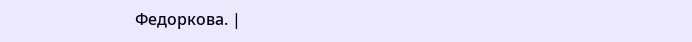Федоркова. |